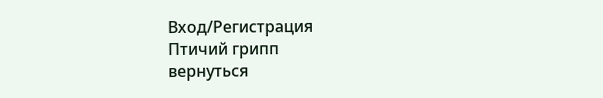Вход/Регистрация
Птичий грипп
вернуться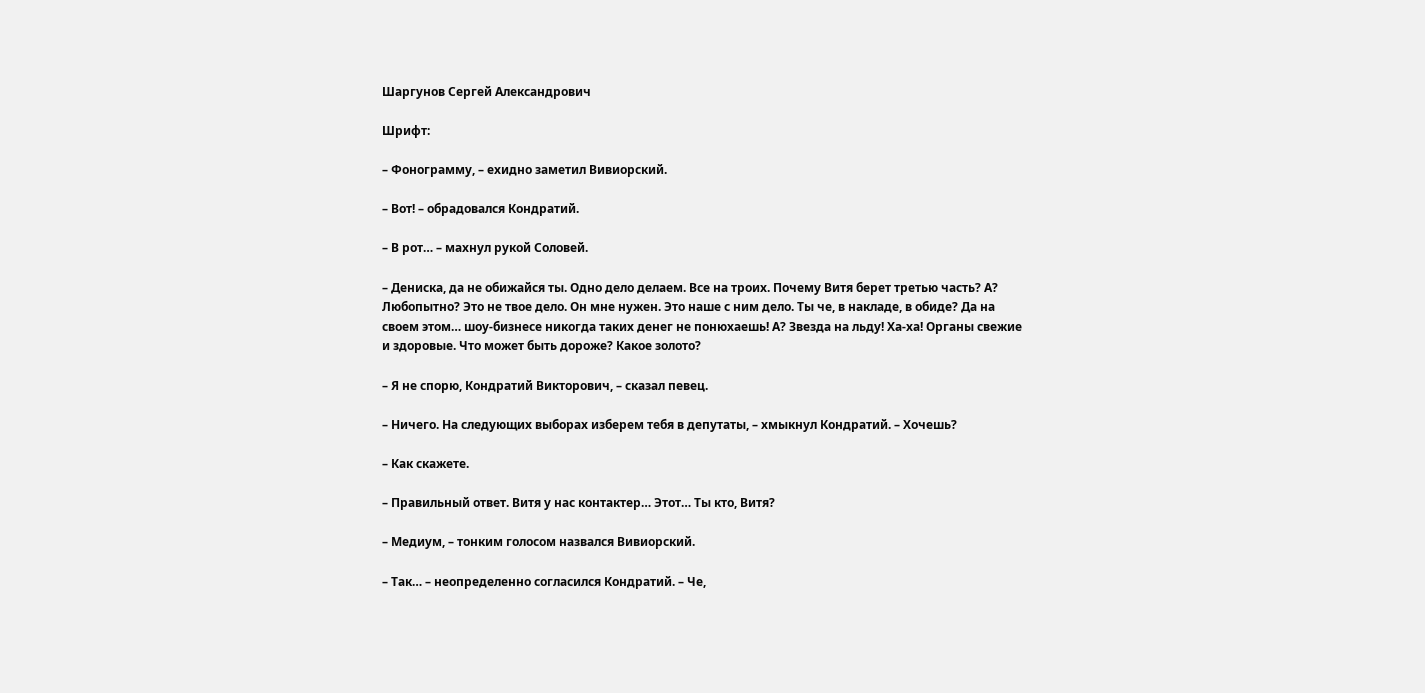Шаргунов Сергей Александрович

Шрифт:

– Фонограмму, – ехидно заметил Вивиорский.

– Вот! – обрадовался Кондратий.

– В рот… – махнул рукой Соловей.

– Дениска, да не обижайся ты. Одно дело делаем. Все на троих. Почему Витя берет третью часть? А? Любопытно? Это не твое дело. Он мне нужен. Это наше с ним дело. Ты че, в накладе, в обиде? Да на своем этом… шоу-бизнесе никогда таких денег не понюхаешь! А? Звезда на льду! Ха-ха! Органы свежие и здоровые. Что может быть дороже? Какое золото?

– Я не спорю, Кондратий Викторович, – сказал певец.

– Ничего. На следующих выборах изберем тебя в депутаты, – хмыкнул Кондратий. – Хочешь?

– Как скажете.

– Правильный ответ. Витя у нас контактер… Этот… Ты кто, Витя?

– Медиум, – тонким голосом назвался Вивиорский.

– Так… – неопределенно согласился Кондратий. – Че,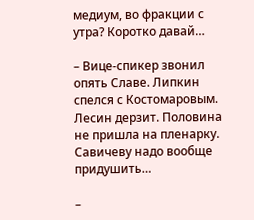медиум, во фракции с утра? Коротко давай…

– Вице-спикер звонил опять Славе. Липкин спелся с Костомаровым. Лесин дерзит. Половина не пришла на пленарку. Савичеву надо вообще придушить…

–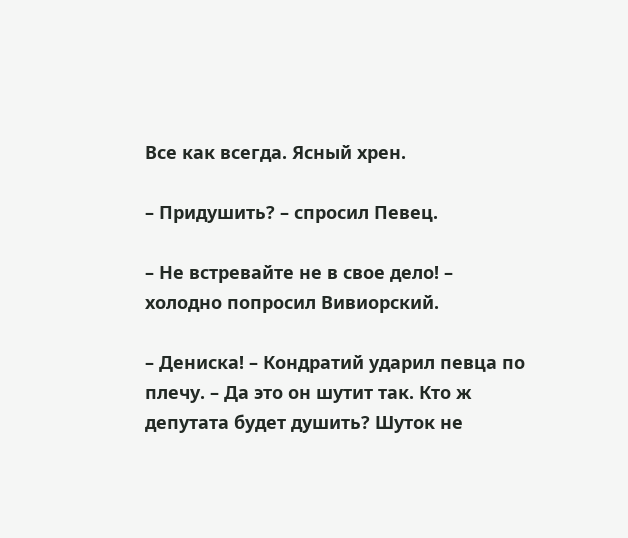Все как всегда. Ясный хрен.

– Придушить? – спросил Певец.

– Не встревайте не в свое дело! – холодно попросил Вивиорский.

– Дениска! – Кондратий ударил певца по плечу. – Да это он шутит так. Кто ж депутата будет душить? Шуток не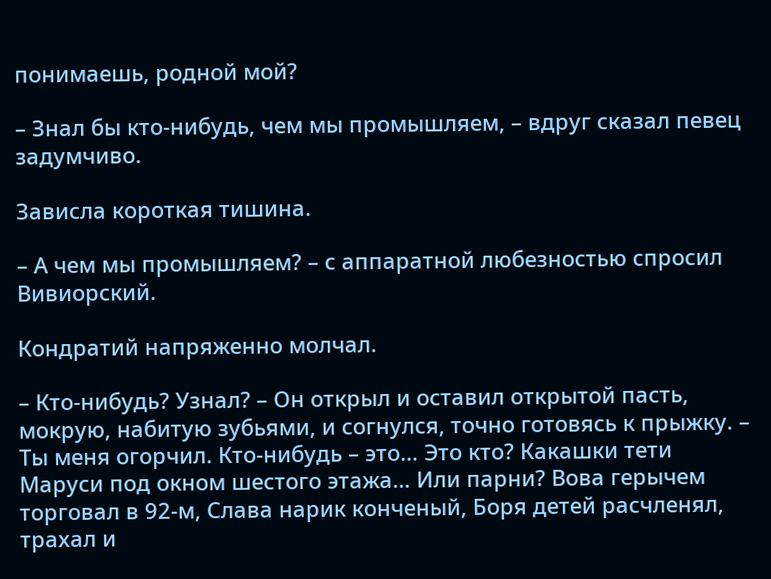понимаешь, родной мой?

– Знал бы кто-нибудь, чем мы промышляем, – вдруг сказал певец задумчиво.

Зависла короткая тишина.

– А чем мы промышляем? – с аппаратной любезностью спросил Вивиорский.

Кондратий напряженно молчал.

– Кто-нибудь? Узнал? – Он открыл и оставил открытой пасть, мокрую, набитую зубьями, и согнулся, точно готовясь к прыжку. – Ты меня огорчил. Кто-нибудь – это… Это кто? Какашки тети Маруси под окном шестого этажа… Или парни? Вова герычем торговал в 92-м, Слава нарик конченый, Боря детей расчленял, трахал и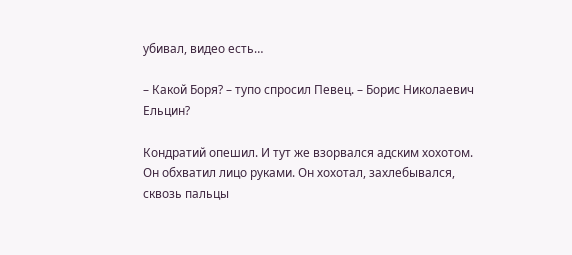убивал, видео есть…

– Какой Боря? – тупо спросил Певец. – Борис Николаевич Ельцин?

Кондратий опешил. И тут же взорвался адским хохотом. Он обхватил лицо руками. Он хохотал, захлебывался, сквозь пальцы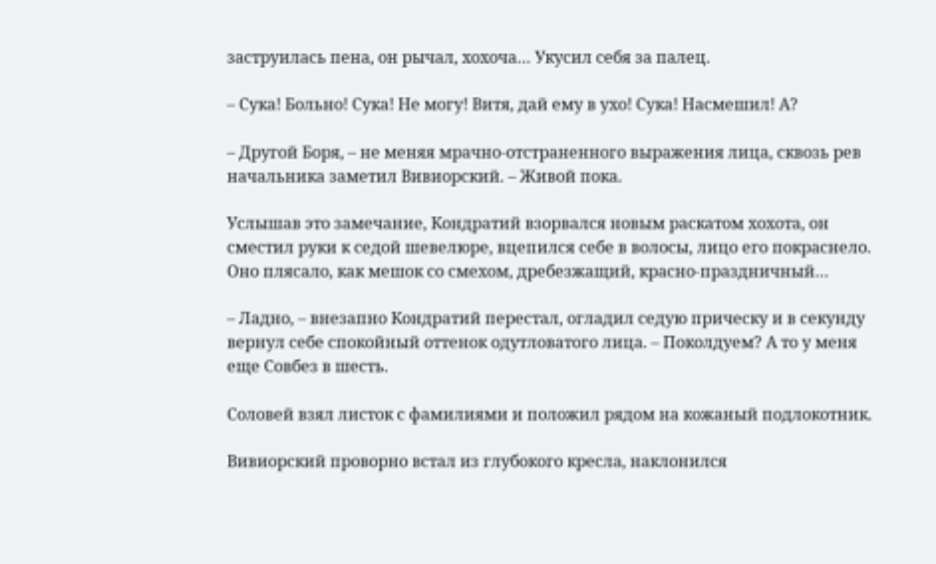заструилась пена, он рычал, хохоча… Укусил себя за палец.

– Сука! Больно! Сука! Не могу! Витя, дай ему в ухо! Сука! Насмешил! А?

– Другой Боря, – не меняя мрачно-отстраненного выражения лица, сквозь рев начальника заметил Вивиорский. – Живой пока.

Услышав это замечание, Кондратий взорвался новым раскатом хохота, он сместил руки к седой шевелюре, вцепился себе в волосы, лицо его покраснело. Оно плясало, как мешок со смехом, дребезжащий, красно-праздничный…

– Ладно, – внезапно Кондратий перестал, огладил седую прическу и в секунду вернул себе спокойный оттенок одутловатого лица. – Поколдуем? А то у меня еще Совбез в шесть.

Соловей взял листок с фамилиями и положил рядом на кожаный подлокотник.

Вивиорский проворно встал из глубокого кресла, наклонился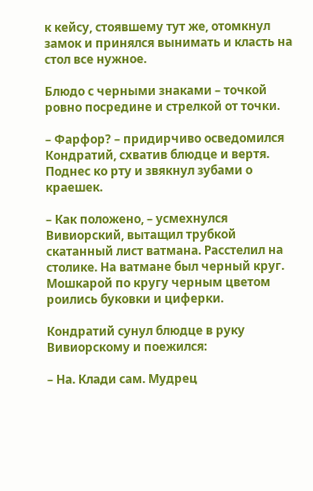к кейсу, стоявшему тут же, отомкнул замок и принялся вынимать и класть на стол все нужное.

Блюдо с черными знаками – точкой ровно посредине и стрелкой от точки.

– Фарфор? – придирчиво осведомился Кондратий, схватив блюдце и вертя. Поднес ко рту и звякнул зубами о краешек.

– Как положено, – усмехнулся Вивиорский, вытащил трубкой скатанный лист ватмана. Расстелил на столике. На ватмане был черный круг. Мошкарой по кругу черным цветом роились буковки и циферки.

Кондратий сунул блюдце в руку Вивиорскому и поежился:

– На. Клади сам. Мудрец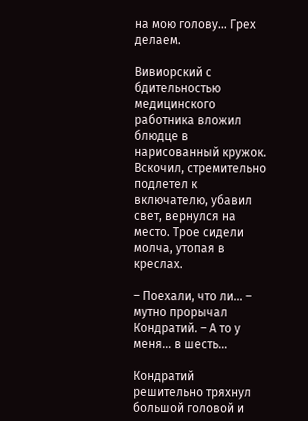на мою голову… Грех делаем.

Вивиорский с бдительностью медицинского работника вложил блюдце в нарисованный кружок. Вскочил, стремительно подлетел к включателю, убавил свет, вернулся на место. Трое сидели молча, утопая в креслах.

– Поехали, что ли… – мутно прорычал Кондратий. – А то у меня… в шесть…

Кондратий решительно тряхнул большой головой и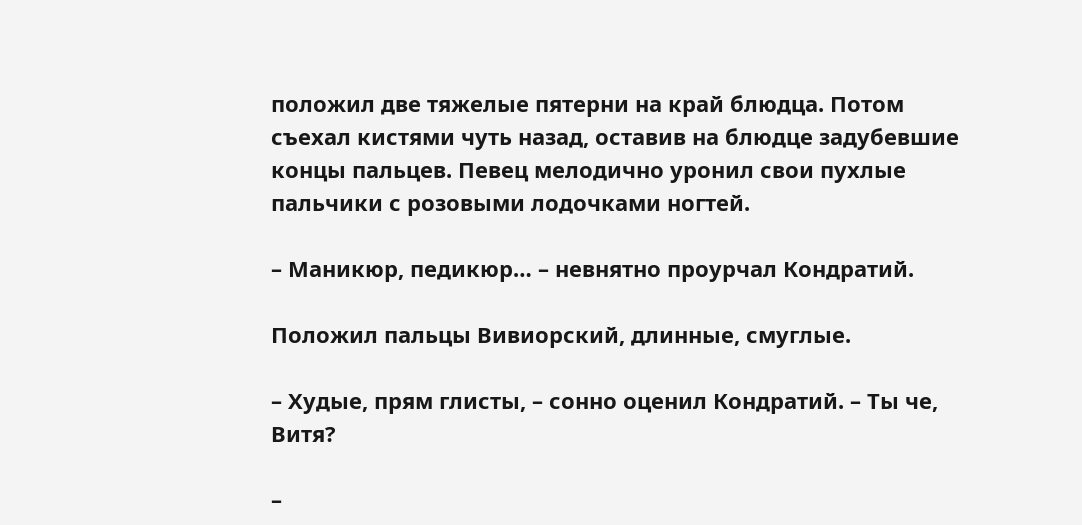положил две тяжелые пятерни на край блюдца. Потом съехал кистями чуть назад, оставив на блюдце задубевшие концы пальцев. Певец мелодично уронил свои пухлые пальчики с розовыми лодочками ногтей.

– Маникюр, педикюр… – невнятно проурчал Кондратий.

Положил пальцы Вивиорский, длинные, смуглые.

– Худые, прям глисты, – сонно оценил Кондратий. – Ты че, Витя?

–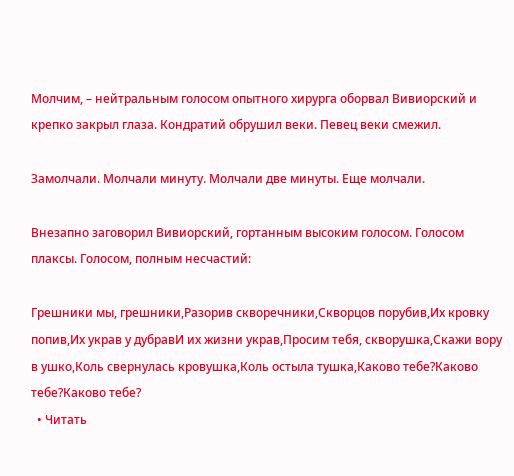Молчим, – нейтральным голосом опытного хирурга оборвал Вивиорский и крепко закрыл глаза. Кондратий обрушил веки. Певец веки смежил.

Замолчали. Молчали минуту. Молчали две минуты. Еще молчали.

Внезапно заговорил Вивиорский, гортанным высоким голосом. Голосом плаксы. Голосом, полным несчастий:

Грешники мы, грешники,Разорив скворечники,Скворцов порубив,Их кровку попив,Их украв у дубравИ их жизни украв,Просим тебя, скворушка,Скажи вору в ушко,Коль свернулась кровушка,Коль остыла тушка,Каково тебе?Каково тебе?Каково тебе?
  • Читать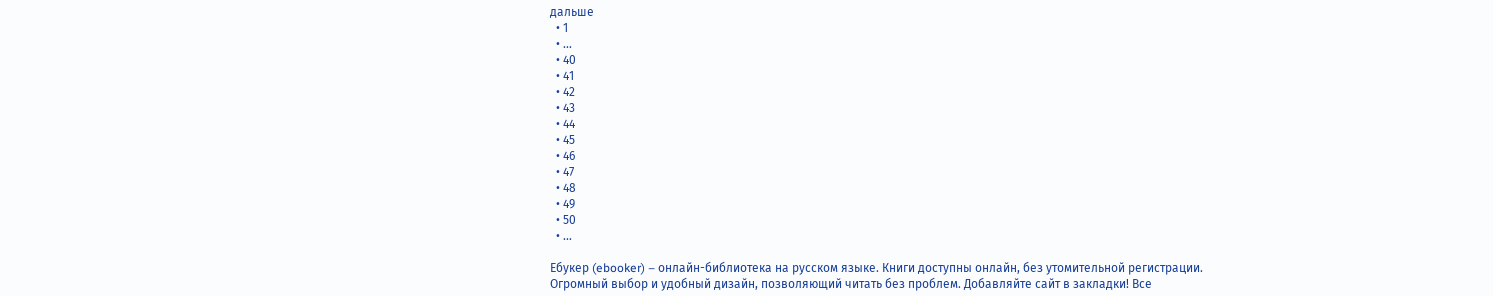дальше
  • 1
  • ...
  • 40
  • 41
  • 42
  • 43
  • 44
  • 45
  • 46
  • 47
  • 48
  • 49
  • 50
  • ...

Ебукер (ebooker) – онлайн-библиотека на русском языке. Книги доступны онлайн, без утомительной регистрации. Огромный выбор и удобный дизайн, позволяющий читать без проблем. Добавляйте сайт в закладки! Все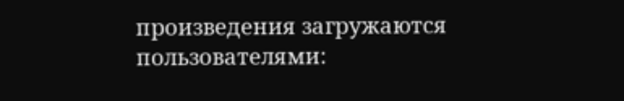произведения загружаются пользователями: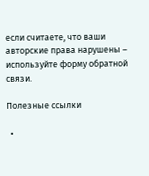если считаете, что ваши авторские права нарушены – используйте форму обратной связи.

Полезные ссылки

  •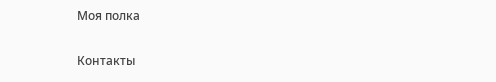Моя полка

Контакты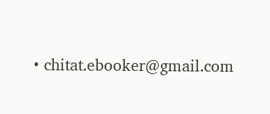• chitat.ebooker@gmail.com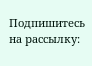Подпишитесь на рассылку: